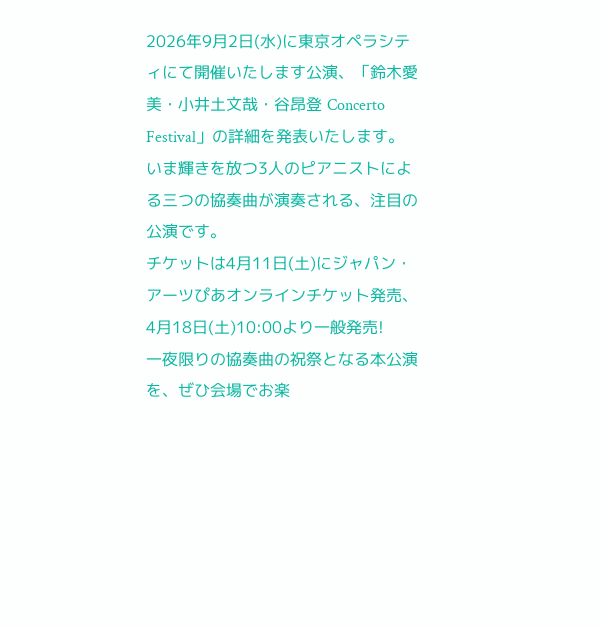2026年9月2日(水)に東京オペラシティにて開催いたします公演、「鈴木愛美・小井土文哉・谷昂登 Concerto Festival」の詳細を発表いたします。
いま輝きを放つ3人のピアニストによる三つの協奏曲が演奏される、注目の公演です。
チケットは4月11日(土)にジャパン・アーツぴあオンラインチケット発売、
4月18日(土)10:00より一般発売!
一夜限りの協奏曲の祝祭となる本公演を、ぜひ会場でお楽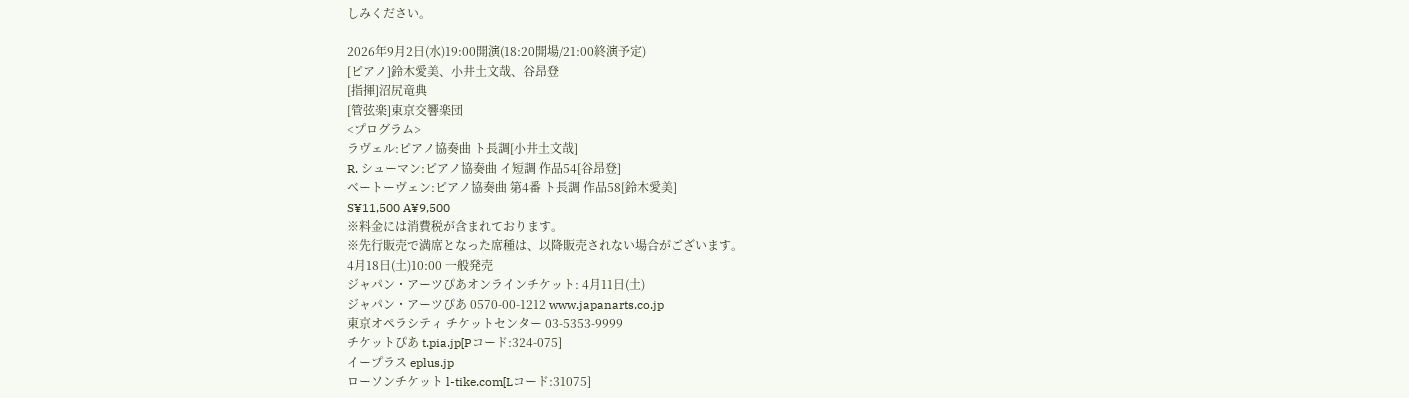しみください。

2026年9月2日(水)19:00開演(18:20開場/21:00終演予定)
[ピアノ]鈴木愛美、小井土文哉、谷昂登
[指揮]沼尻竜典
[管弦楽]東京交響楽団
<プログラム>
ラヴェル:ピアノ協奏曲 ト長調[小井土文哉]
R. シューマン:ピアノ協奏曲 イ短調 作品54[谷昂登]
ベートーヴェン:ピアノ協奏曲 第4番 ト長調 作品58[鈴木愛美]
S¥11,500 A¥9,500
※料金には消費税が含まれております。
※先行販売で満席となった席種は、以降販売されない場合がございます。
4月18日(土)10:00 一般発売
ジャパン・アーツぴあオンラインチケット: 4月11日(土)
ジャパン・アーツぴあ 0570-00-1212 www.japanarts.co.jp
東京オペラシティ チケットセンター 03-5353-9999
チケットぴあ t.pia.jp[Pコード:324-075]
イープラス eplus.jp
ローソンチケット l-tike.com[Lコード:31075]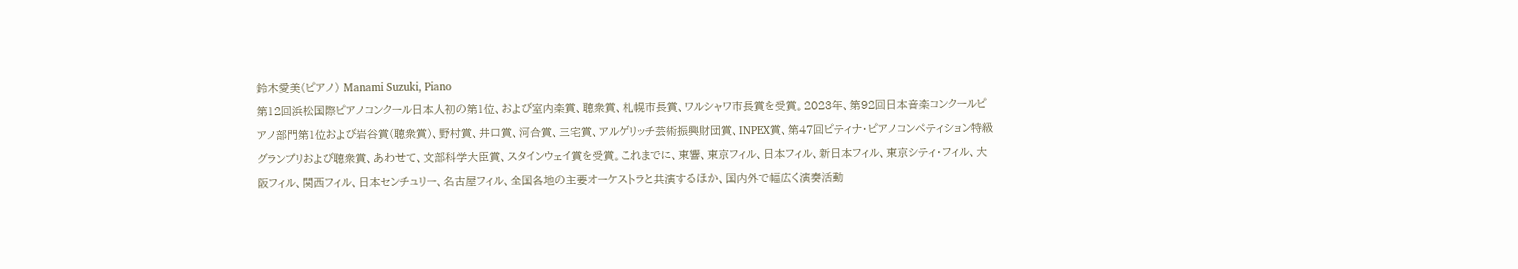鈴木愛美(ピアノ) Manami Suzuki, Piano
第12回浜松国際ピアノコンクール日本人初の第1位、および室内楽賞、聴衆賞、札幌市長賞、ワルシャワ市長賞を受賞。2023年、第92回日本音楽コンクールピアノ部門第1位および岩谷賞(聴衆賞)、野村賞、井口賞、河合賞、三宅賞、アルゲリッチ芸術振興財団賞、INPEX賞、第47回ピティナ・ピアノコンペティション特級グランプリおよび聴衆賞、あわせて、文部科学大臣賞、スタインウェイ賞を受賞。これまでに、東響、東京フィル、日本フィル、新日本フィル、東京シティ・フィル、大阪フィル、関西フィル、日本センチュリー、名古屋フィル、全国各地の主要オーケストラと共演するほか、国内外で幅広く演奏活動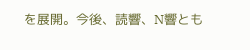を展開。今後、読響、N響とも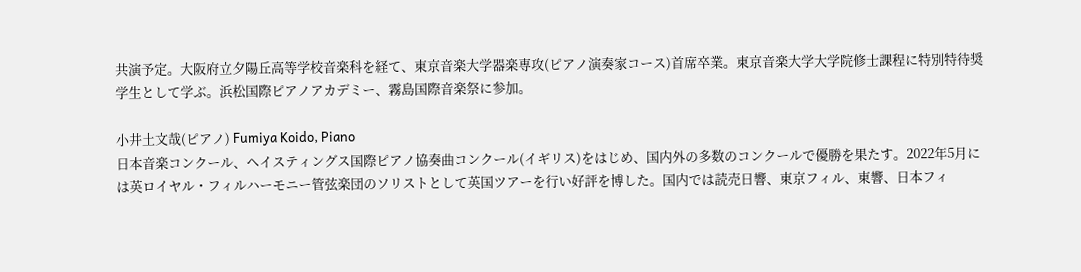共演予定。大阪府立夕陽丘高等学校音楽科を経て、東京音楽大学器楽専攻(ピアノ演奏家コース)首席卒業。東京音楽大学大学院修士課程に特別特待奨学生として学ぶ。浜松国際ピアノアカデミー、霧島国際音楽祭に参加。

小井土文哉(ピアノ) Fumiya Koido, Piano
日本音楽コンクール、ヘイスティングス国際ピアノ協奏曲コンクール(イギリス)をはじめ、国内外の多数のコンクールで優勝を果たす。2022年5月には英ロイヤル・フィルハーモニー管弦楽団のソリストとして英国ツアーを行い好評を博した。国内では読売日響、東京フィル、東響、日本フィ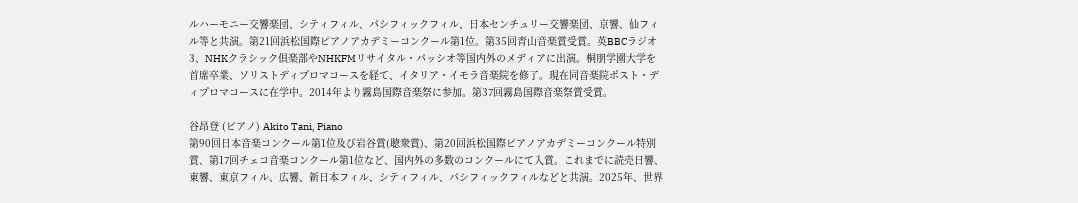ルハーモニー交響楽団、シティフィル、パシフィックフィル、日本センチュリー交響楽団、京響、仙フィル等と共演。第21回浜松国際ピアノアカデミーコンクール第1位。第35回青山音楽賞受賞。英BBCラジオ3、NHKクラシック倶楽部やNHKFMリサイタル・パッシオ等国内外のメディアに出演。桐朋学園大学を首席卒業、ソリストディプロマコースを経て、イタリア・イモラ音楽院を修了。現在同音楽院ポスト・ディプロマコースに在学中。2014年より霧島国際音楽祭に参加。第37回霧島国際音楽祭賞受賞。

谷昂登 (ピアノ) Akito Tani, Piano
第90回日本音楽コンクール第1位及び岩谷賞(聴衆賞)、第20回浜松国際ピアノアカデミーコンクール特別賞、第17回チェコ音楽コンクール第1位など、国内外の多数のコンクールにて入賞。これまでに読売日響、東響、東京フィル、広響、新日本フィル、シティフィル、パシフィックフィルなどと共演。2025年、世界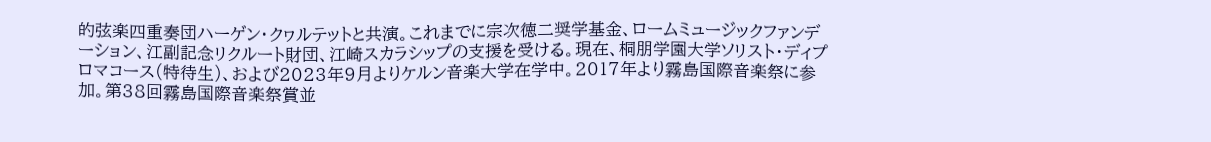的弦楽四重奏団ハーゲン・クヮルテットと共演。これまでに宗次徳二奨学基金、ロームミュージックファンデーション、江副記念リクルート財団、江崎スカラシップの支援を受ける。現在、桐朋学園大学ソリスト・ディプロマコース(特待生)、および2023年9月よりケルン音楽大学在学中。2017年より霧島国際音楽祭に参加。第38回霧島国際音楽祭賞並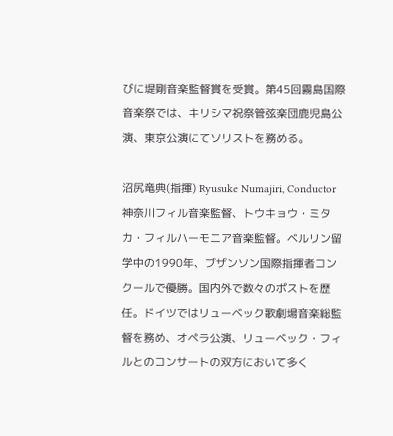びに堤剛音楽監督賞を受賞。第45回霧島国際音楽祭では、キリシマ祝祭管弦楽団鹿児島公演、東京公演にてソリストを務める。

沼尻竜典(指揮) Ryusuke Numajiri, Conductor
神奈川フィル音楽監督、トウキョウ・ミタカ・フィルハーモニア音楽監督。ベルリン留学中の1990年、ブザンソン国際指揮者コンクールで優勝。国内外で数々のポストを歴任。ドイツではリューベック歌劇場音楽総監督を務め、オペラ公演、リューベック・フィルとのコンサートの双方において多く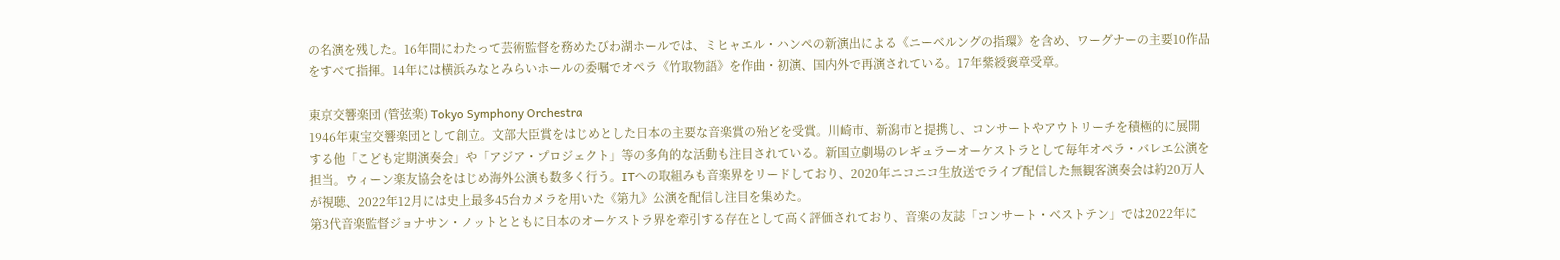の名演を残した。16年間にわたって芸術監督を務めたびわ湖ホールでは、ミヒャエル・ハンペの新演出による《ニーベルングの指環》を含め、ワーグナーの主要10作品をすべて指揮。14年には横浜みなとみらいホールの委嘱でオペラ《竹取物語》を作曲・初演、国内外で再演されている。17年紫綬褒章受章。

東京交響楽団 (管弦楽) Tokyo Symphony Orchestra
1946年東宝交響楽団として創立。文部大臣賞をはじめとした日本の主要な音楽賞の殆どを受賞。川崎市、新潟市と提携し、コンサートやアウトリーチを積極的に展開する他「こども定期演奏会」や「アジア・プロジェクト」等の多角的な活動も注目されている。新国立劇場のレギュラーオーケストラとして毎年オペラ・バレエ公演を担当。ウィーン楽友協会をはじめ海外公演も数多く行う。ITへの取組みも音楽界をリードしており、2020年ニコニコ生放送でライブ配信した無観客演奏会は約20万人が視聴、2022年12月には史上最多45台カメラを用いた《第九》公演を配信し注目を集めた。
第3代音楽監督ジョナサン・ノットとともに日本のオーケストラ界を牽引する存在として高く評価されており、音楽の友誌「コンサート・ベストテン」では2022年に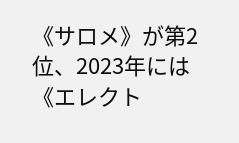《サロメ》が第2位、2023年には《エレクト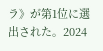ラ》が第1位に選出された。2024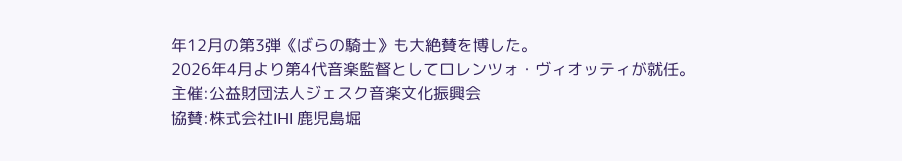年12月の第3弾《ばらの騎士》も大絶賛を博した。
2026年4月より第4代音楽監督としてロレンツォ・ヴィオッティが就任。
主催:公益財団法人ジェスク音楽文化振興会
協賛:株式会社IHI 鹿児島堀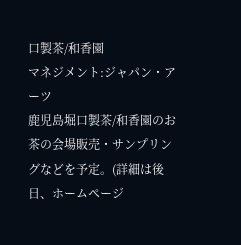口製茶/和香園
マネジメント:ジャパン・アーツ
鹿児島堀口製茶/和香園のお茶の会場販売・サンプリングなどを予定。(詳細は後日、ホームページ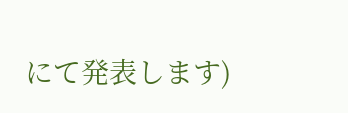にて発表します)